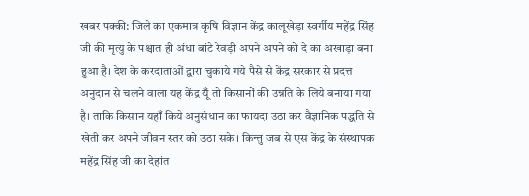खबर पक्की: जिले का एकमात्र कृषि विज्ञान केंद्र कालूखेड़ा स्वर्गीय महेंद्र सिंह जी की मृत्यु के पश्चात ही अंधा बांटे रेवड़ी अपने अपने को दे का अखाड़ा बना हुआ है। देश के करदाताओं द्वारा चुकाये गये पैसे से केंद्र सरकार से प्रदत्त अनुदान से चलने वाला यह केंद्र यूँ तो किसानों की उन्नति के लिये बनाया गया है। ताकि किसान यहाँ किये अनुसंधान का फायदा उठा कर वैज्ञानिक पद्धति से खेती कर अपने जीवन स्तर को उठा सके। किन्तु जब से एस केंद्र के संस्थापक महेंद्र सिंह जी का देहांत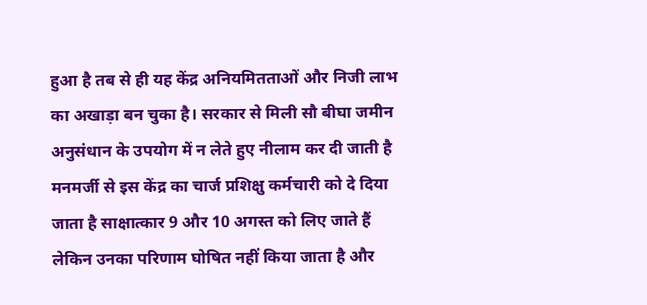हुआ है तब से ही यह केंद्र अनियमितताओं और निजी लाभ का अखाड़ा बन चुका है। सरकार से मिली सौ बीघा जमीन अनुसंधान के उपयोग में न लेते हुए नीलाम कर दी जाती है मनमर्जी से इस केंद्र का चार्ज प्रशिक्षु कर्मचारी को दे दिया जाता है साक्षात्कार 9 और 10 अगस्त को लिए जाते हैं लेकिन उनका परिणाम घोषित नहीं किया जाता है और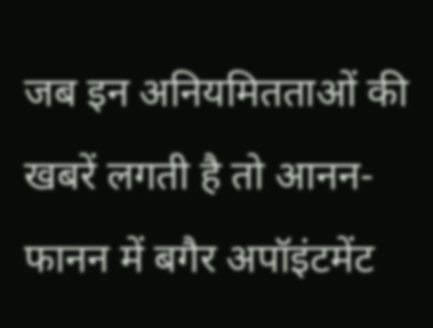जब इन अनियमितताओं की खबरें लगती है तो आनन-फानन में बगैर अपॉइंटमेंट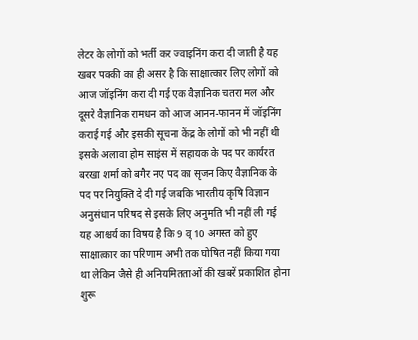लेटर के लोगों को भर्ती कर ज्वाइनिंग करा दी जाती है यह खबर पक्की का ही असर है कि साक्षात्कार लिए लोगों को आज जॉइनिंग करा दी गई एक वैज्ञानिक चतरा मल और दूसरे वैज्ञानिक रामधन को आज आनन-फानन में जॉइनिंग कराई गई और इसकी सूचना केंद्र के लोगों को भी नहीं थी इसके अलावा होम साइंस में सहायक के पद पर कार्यरत बरखा शर्मा को बगैर नए पद का सृजन किए वैज्ञानिक के पद पर नियुक्ति दे दी गई जबकि भारतीय कृषि विज्ञान अनुसंधान परिषद से इसके लिए अनुमति भी नहीं ली गई यह आश्चर्य का विषय है कि 9 व् 10 अगस्त को हुए साक्षात्कार का परिणाम अभी तक घोषित नहीं किया गया था लेकिन जैसे ही अनियमितताओं की खबरें प्रकाशित होना शुरू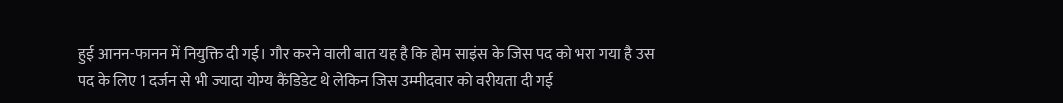हुई आनन-फानन में नियुक्ति दी गई। गौर करने वाली बात यह है कि होम साइंस के जिस पद को भरा गया है उस पद के लिए 1 दर्जन से भी ज्यादा योग्य कैंडिडेट थे लेकिन जिस उम्मीदवार को वरीयता दी गई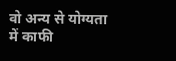वो अन्य से योग्यता में काफी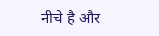नीचे है और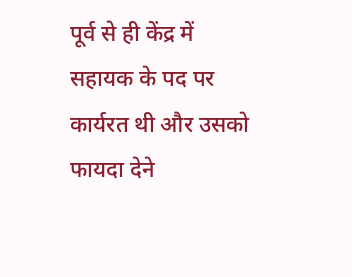पूर्व से ही केंद्र में सहायक के पद पर कार्यरत थी और उसको फायदा देने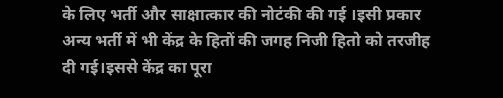के लिए भर्ती और साक्षात्कार की नोटंकी की गई ।इसी प्रकार अन्य भर्ती में भी केंद्र के हितों की जगह निजी हितो को तरजीह दी गई।इससे केंद्र का पूरा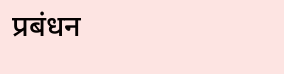प्रबंधन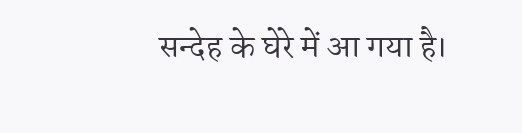सन्देह के घेरे में आ गया है।